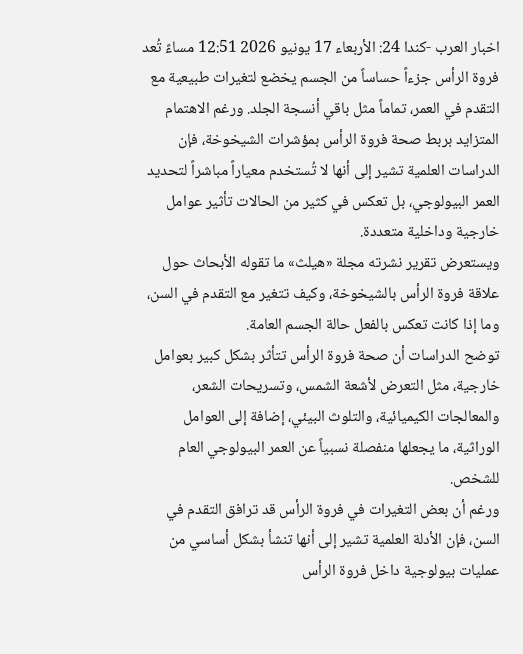اخبار العرب -كندا 24: الأربعاء 17 يونيو 2026 12:51 مساءً تُعد فروة الرأس جزءاً حساساً من الجسم يخضع لتغيرات طبيعية مع التقدم في العمر، تماماً مثل باقي أنسجة الجلد. ورغم الاهتمام المتزايد بربط صحة فروة الرأس بمؤشرات الشيخوخة، فإن الدراسات العلمية تشير إلى أنها لا تُستخدم معياراً مباشراً لتحديد العمر البيولوجي، بل تعكس في كثير من الحالات تأثير عوامل خارجية وداخلية متعددة.
ويستعرض تقرير نشرته مجلة «هيلث» ما تقوله الأبحاث حول علاقة فروة الرأس بالشيخوخة، وكيف تتغير مع التقدم في السن، وما إذا كانت تعكس بالفعل حالة الجسم العامة.
توضح الدراسات أن صحة فروة الرأس تتأثر بشكل كبير بعوامل خارجية، مثل التعرض لأشعة الشمس، وتسريحات الشعر، والمعالجات الكيميائية، والتلوث البيئي، إضافة إلى العوامل الوراثية، ما يجعلها منفصلة نسبياً عن العمر البيولوجي العام للشخص.
ورغم أن بعض التغيرات في فروة الرأس قد ترافق التقدم في السن، فإن الأدلة العلمية تشير إلى أنها تنشأ بشكل أساسي من عمليات بيولوجية داخل فروة الرأس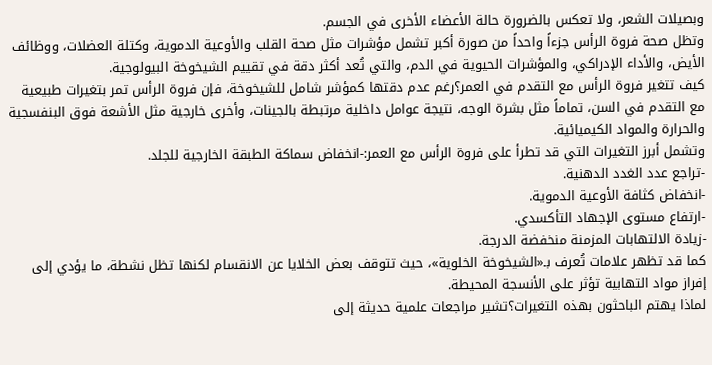وبصيلات الشعر، ولا تعكس بالضرورة حالة الأعضاء الأخرى في الجسم.
وتظل صحة فروة الرأس جزءاً واحداً من صورة أكبر تشمل مؤشرات مثل صحة القلب والأوعية الدموية، وكتلة العضلات، ووظائف الأيض، والأداء الإدراكي، والمؤشرات الحيوية في الدم، والتي تُعد أكثر دقة في تقييم الشيخوخة البيولوجية.
كيف تتغير فروة الرأس مع التقدم في العمر؟رغم عدم دقتها كمؤشر شامل للشيخوخة، فإن فروة الرأس تمر بتغيرات طبيعية مع التقدم في السن، تماماً مثل بشرة الوجه، نتيجة عوامل داخلية مرتبطة بالجينات، وأخرى خارجية مثل الأشعة فوق البنفسجية والحرارة والمواد الكيميائية.
وتشمل أبرز التغيرات التي قد تطرأ على فروة الرأس مع العمر:-انخفاض سماكة الطبقة الخارجية للجلد.
-تراجع عدد الغدد الدهنية.
-انخفاض كثافة الأوعية الدموية.
-ارتفاع مستوى الإجهاد التأكسدي.
-زيادة الالتهابات المزمنة منخفضة الدرجة.
كما قد تظهر علامات تُعرف بـ«الشيخوخة الخلوية»، حيث تتوقف بعض الخلايا عن الانقسام لكنها تظل نشطة، ما يؤدي إلى إفراز مواد التهابية تؤثر على الأنسجة المحيطة.
لماذا يهتم الباحثون بهذه التغيرات؟تشير مراجعات علمية حديثة إلى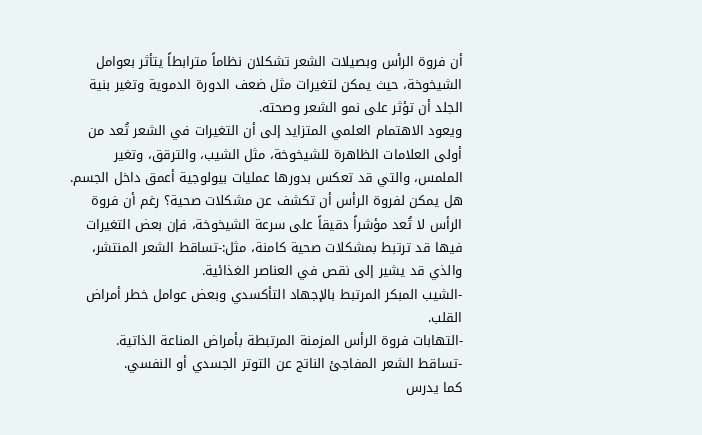أن فروة الرأس وبصيلات الشعر تشكلان نظاماً مترابطاً يتأثر بعوامل الشيخوخة، حيث يمكن لتغيرات مثل ضعف الدورة الدموية وتغير بنية الجلد أن تؤثر على نمو الشعر وصحته.
ويعود الاهتمام العلمي المتزايد إلى أن التغيرات في الشعر تُعد من أولى العلامات الظاهرة للشيخوخة، مثل الشيب، والترقق، وتغير الملمس، والتي قد تعكس بدورها عمليات بيولوجية أعمق داخل الجسم.
هل يمكن لفروة الرأس أن تكشف عن مشكلات صحية؟ رغم أن فروة الرأس لا تُعد مؤشراً دقيقاً على سرعة الشيخوخة، فإن بعض التغيرات فيها قد ترتبط بمشكلات صحية كامنة، مثل:-تساقط الشعر المنتشر، والذي قد يشير إلى نقص في العناصر الغذائية.
-الشيب المبكر المرتبط بالإجهاد التأكسدي وبعض عوامل خطر أمراض القلب.
-التهابات فروة الرأس المزمنة المرتبطة بأمراض المناعة الذاتية.
-تساقط الشعر المفاجئ الناتج عن التوتر الجسدي أو النفسي.
كما يدرس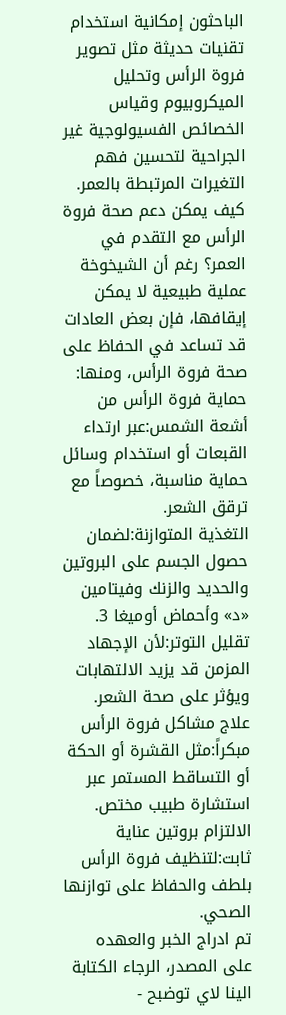الباحثون إمكانية استخدام تقنيات حديثة مثل تصوير فروة الرأس وتحليل الميكروبيوم وقياس الخصائص الفسيولوجية غير الجراحية لتحسين فهم التغيرات المرتبطة بالعمر.
كيف يمكن دعم صحة فروة الرأس مع التقدم في العمر؟ رغم أن الشيخوخة عملية طبيعية لا يمكن إيقافها، فإن بعض العادات قد تساعد في الحفاظ على صحة فروة الرأس، ومنها: حماية فروة الرأس من أشعة الشمس:عبر ارتداء القبعات أو استخدام وسائل حماية مناسبة، خصوصاً مع ترقق الشعر.
التغذية المتوازنة:لضمان حصول الجسم على البروتين والحديد والزنك وفيتامين «د» وأحماض أوميغا 3.
تقليل التوتر:لأن الإجهاد المزمن قد يزيد الالتهابات ويؤثر على صحة الشعر.
علاج مشاكل فروة الرأس مبكراً:مثل القشرة أو الحكة أو التساقط المستمر عبر استشارة طبيب مختص.
الالتزام بروتين عناية ثابت:لتنظيف فروة الرأس بلطف والحفاظ على توازنها الصحي.
تم ادراج الخبر والعهده على المصدر، الرجاء الكتابة الينا لاي توضبح -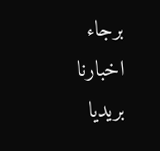برجاء اخبارنا بريديا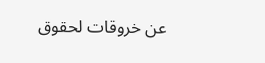عن خروقات لحقوق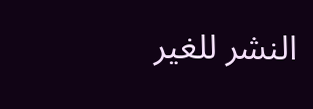النشر للغير